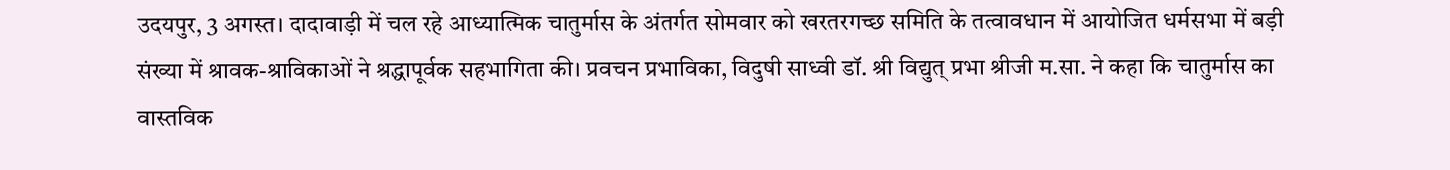उदयपुर, 3 अगस्त। दादावाड़ी में चल रहे आध्यात्मिक चातुर्मास के अंतर्गत सोमवार को खरतरगच्छ समिति के तत्वावधान में आयोजित धर्मसभा में बड़ी संख्या में श्रावक-श्राविकाओं ने श्रद्धापूर्वक सहभागिता की। प्रवचन प्रभाविका, विदुषी साध्वी डॉ. श्री विद्युत् प्रभा श्रीजी म.सा. ने कहा कि चातुर्मास का वास्तविक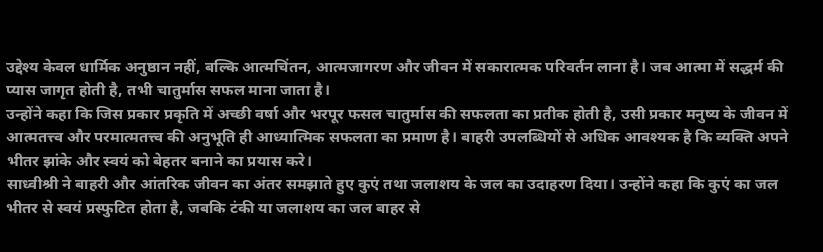उद्देश्य केवल धार्मिक अनुष्ठान नहीं, बल्कि आत्मचिंतन, आत्मजागरण और जीवन में सकारात्मक परिवर्तन लाना है। जब आत्मा में सद्धर्म की प्यास जागृत होती है, तभी चातुर्मास सफल माना जाता है।
उन्होंने कहा कि जिस प्रकार प्रकृति में अच्छी वर्षा और भरपूर फसल चातुर्मास की सफलता का प्रतीक होती है, उसी प्रकार मनुष्य के जीवन में आत्मतत्त्व और परमात्मतत्त्व की अनुभूति ही आध्यात्मिक सफलता का प्रमाण है। बाहरी उपलब्धियों से अधिक आवश्यक है कि व्यक्ति अपने भीतर झांके और स्वयं को बेहतर बनाने का प्रयास करे।
साध्वीश्री ने बाहरी और आंतरिक जीवन का अंतर समझाते हुए कुएं तथा जलाशय के जल का उदाहरण दिया। उन्होंने कहा कि कुएं का जल भीतर से स्वयं प्रस्फुटित होता है, जबकि टंकी या जलाशय का जल बाहर से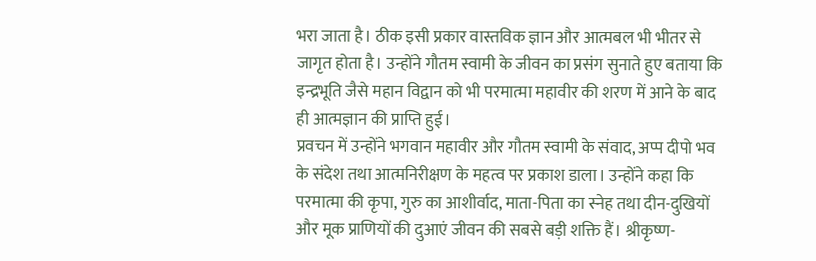भरा जाता है। ठीक इसी प्रकार वास्तविक ज्ञान और आत्मबल भी भीतर से जागृत होता है। उन्होंने गौतम स्वामी के जीवन का प्रसंग सुनाते हुए बताया कि इन्द्रभूति जैसे महान विद्वान को भी परमात्मा महावीर की शरण में आने के बाद ही आत्मज्ञान की प्राप्ति हुई।
प्रवचन में उन्होंने भगवान महावीर और गौतम स्वामी के संवाद, अप्प दीपो भव के संदेश तथा आत्मनिरीक्षण के महत्व पर प्रकाश डाला। उन्होंने कहा कि परमात्मा की कृपा, गुरु का आशीर्वाद, माता-पिता का स्नेह तथा दीन-दुखियों और मूक प्राणियों की दुआएं जीवन की सबसे बड़ी शक्ति हैं। श्रीकृष्ण-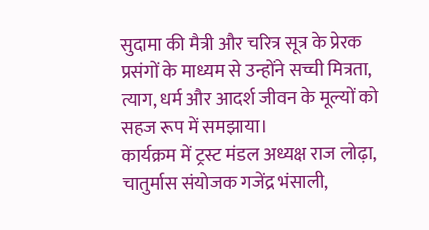सुदामा की मैत्री और चरित्र सूत्र के प्रेरक प्रसंगों के माध्यम से उन्होंने सच्ची मित्रता, त्याग, धर्म और आदर्श जीवन के मूल्यों को सहज रूप में समझाया।
कार्यक्रम में ट्रस्ट मंडल अध्यक्ष राज लोढ़ा, चातुर्मास संयोजक गजेंद्र भंसाली,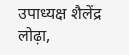उपाध्यक्ष शैलेंद्र लोढ़ा,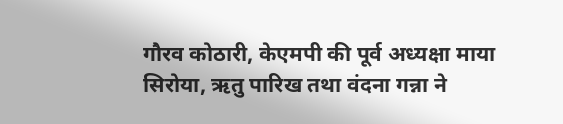गौरव कोठारी, केएमपी की पूर्व अध्यक्षा माया सिरोया, ऋतु पारिख तथा वंदना गन्ना ने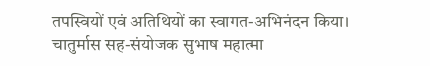तपस्वियों एवं अतिथियों का स्वागत-अभिनंदन किया। चातुर्मास सह-संयोजक सुभाष महात्मा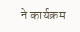ने कार्यक्रम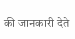की जानकारी देते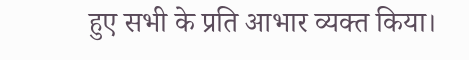हुए सभी के प्रति आभार व्यक्त किया।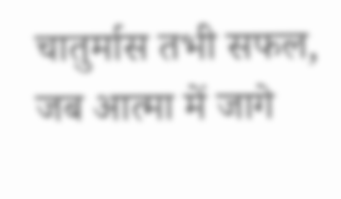चातुर्मास तभी सफल, जब आत्मा में जागे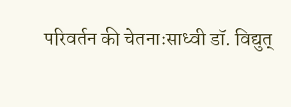परिवर्तन की चेतनाःसाध्वी डॉ. विद्युत्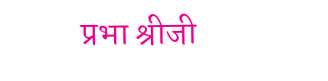प्रभा श्रीजी